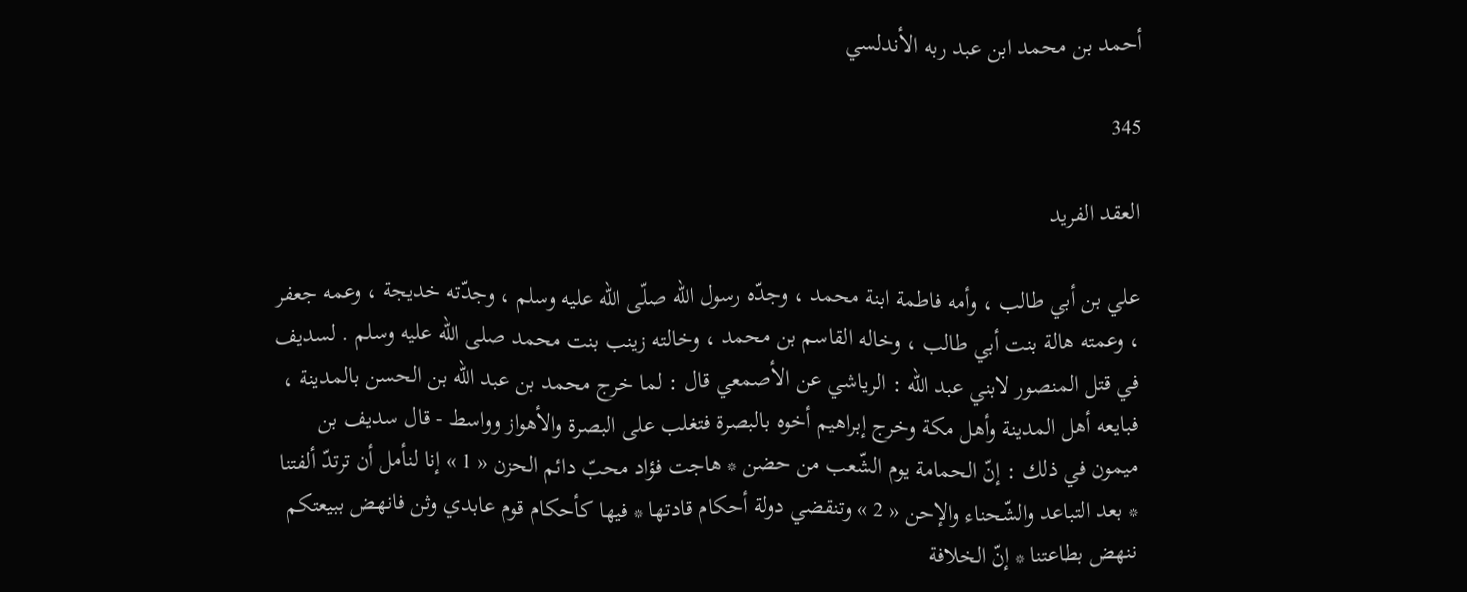أحمد بن محمد ابن عبد ربه الأندلسي

345

العقد الفريد

علي بن أبي طالب ، وأمه فاطمة ابنة محمد ، وجدّه رسول اللّه صلّى اللّه عليه وسلم ، وجدّته خديجة ، وعمه جعفر ، وعمته هالة بنت أبي طالب ، وخاله القاسم بن محمد ، وخالته زينب بنت محمد صلى اللّه عليه وسلم . لسديف في قتل المنصور لابني عبد اللّه : الرياشي عن الأصمعي قال : لما خرج محمد بن عبد اللّه بن الحسن بالمدينة ، فبايعه أهل المدينة وأهل مكة وخرج إبراهيم أخوه بالبصرة فتغلب على البصرة والأهواز وواسط - قال سديف بن ميمون في ذلك : إنّ الحمامة يوم الشّعب من حضن * هاجت فؤاد محبّ دائم الحزن « 1 » إنا لنأمل أن ترتدّ ألفتنا * بعد التباعد والشّحناء والإحن « 2 » وتنقضي دولة أحكام قادتها * فيها كأحكام قوم عابدي وثن فانهض ببيعتكم ننهض بطاعتنا * إنّ الخلافة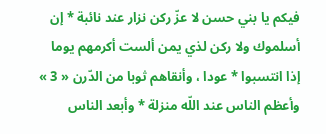فيكم يا بني حسن لا عزّ ركن نزار عند نائبة * إن أسلموك ولا ركن لذي يمن ألست أكرمهم يوما إذا انتسبوا * عودا ، وأنقاهم ثوبا من الدّرن « 3 » وأعظم الناس عند اللّه منزلة * وأبعد الناس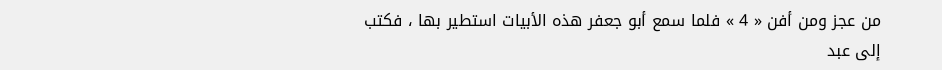من عجز ومن أفن « 4 » فلما سمع أبو جعفر هذه الأبيات استطير بها ، فكتب إلى عبد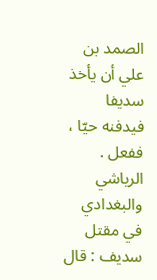الصمد بن علي أن يأخذ سديفا فيدفنه حيّا ، ففعل . الرياشي والبغدادي في مقتل سديف : قال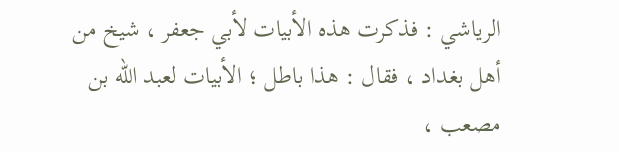الرياشي : فذكرت هذه الأبيات لأبي جعفر ، شيخ من أهل بغداد ، فقال : هذا باطل ؛ الأبيات لعبد اللّه بن مصعب ،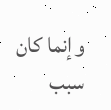وإنما كان سبب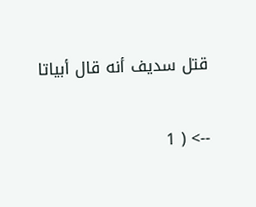قتل سديف أنه قال أبياتا

--> ( 1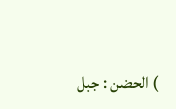) الحضن : جبل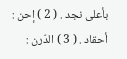بأعلى نجد . ( 2 ) إحن : أحقاد . ( 3 ) الدّرن :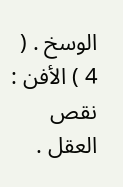الوسخ . ( 4 ) الأفن : نقص العقل .